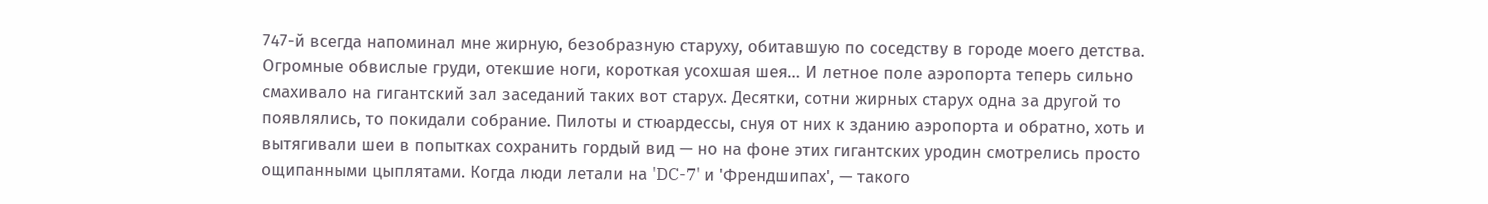747-й всегда напоминал мне жирную, безобразную старуху, обитавшую по соседству в городе моего детства. Огромные обвислые груди, отекшие ноги, короткая усохшая шея… И летное поле аэропорта теперь сильно смахивало на гигантский зал заседаний таких вот старух. Десятки, сотни жирных старух одна за другой то появлялись, то покидали собрание. Пилоты и стюардессы, снуя от них к зданию аэропорта и обратно, хоть и вытягивали шеи в попытках сохранить гордый вид — но на фоне этих гигантских уродин смотрелись просто ощипанными цыплятами. Когда люди летали на 'DC-7' и 'Френдшипах', — такого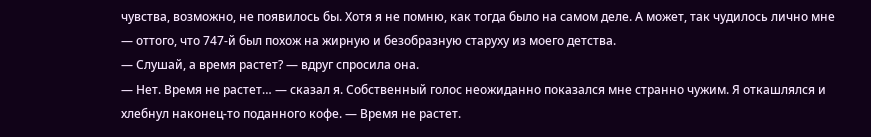чувства, возможно, не появилось бы. Хотя я не помню, как тогда было на самом деле. А может, так чудилось лично мне — оттого, что 747-й был похож на жирную и безобразную старуху из моего детства.
— Слушай, а время растет? — вдруг спросила она.
— Нет. Время не растет… — сказал я. Собственный голос неожиданно показался мне странно чужим. Я откашлялся и хлебнул наконец-то поданного кофе. — Время не растет.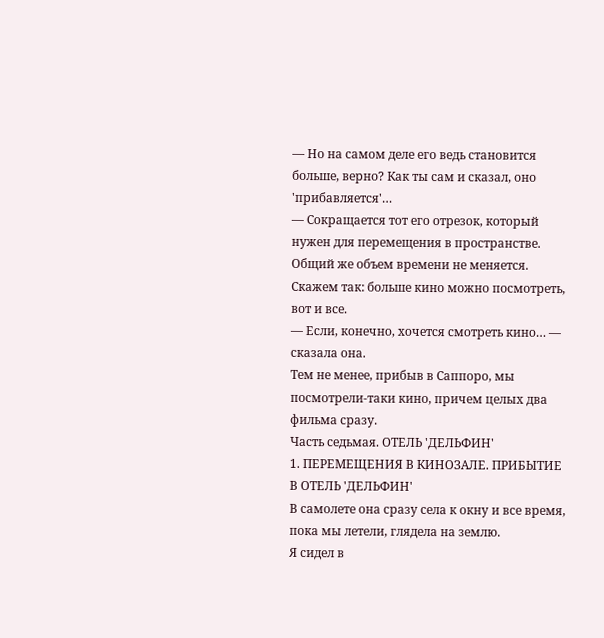— Но на самом деле его ведь становится больше, верно? Как ты сам и сказал, оно 'прибавляется'…
— Сокращается тот его отрезок, который нужен для перемещения в пространстве. Общий же объем времени не меняется. Скажем так: больше кино можно посмотреть, вот и все.
— Если, конечно, хочется смотреть кино… — сказала она.
Тем не менее, прибыв в Саппоро, мы посмотрели-таки кино, причем целых два фильма сразу.
Часть седьмая. ОТЕЛЬ 'ДЕЛЬФИН'
1. ПЕРЕМЕЩЕНИЯ В КИНОЗАЛЕ. ПРИБЫТИЕ В ОТЕЛЬ 'ДЕЛЬФИН'
В самолете она сразу села к окну и все время, пока мы летели, глядела на землю.
Я сидел в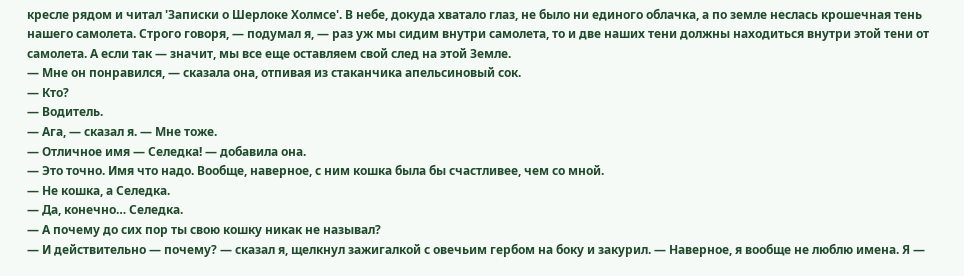кресле рядом и читал 'Записки о Шерлоке Холмсе'. В небе, докуда хватало глаз, не было ни единого облачка, а по земле неслась крошечная тень нашего самолета. Строго говоря, — подумал я, — раз уж мы сидим внутри самолета, то и две наших тени должны находиться внутри этой тени от самолета. А если так — значит, мы все еще оставляем свой след на этой Земле.
— Мне он понравился, — сказала она, отпивая из стаканчика апельсиновый сок.
— Кто?
— Водитель.
— Ага, — сказал я. — Мне тоже.
— Отличное имя — Селедка! — добавила она.
— Это точно. Имя что надо. Вообще, наверное, с ним кошка была бы счастливее, чем со мной.
— Не кошка, а Селедка.
— Да, конечно… Селедка.
— А почему до сих пор ты свою кошку никак не называл?
— И действительно — почему? — сказал я, щелкнул зажигалкой с овечьим гербом на боку и закурил. — Наверное, я вообще не люблю имена. Я —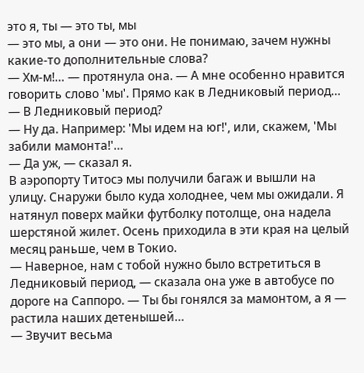это я, ты — это ты, мы
— это мы, а они — это они. Не понимаю, зачем нужны какие-то дополнительные слова?
— Хм-м!… — протянула она. — А мне особенно нравится говорить слово 'мы'. Прямо как в Ледниковый период…
— В Ледниковый период?
— Ну да. Например: 'Мы идем на юг!', или, скажем, 'Мы забили мамонта!'…
— Да уж, — сказал я.
В аэропорту Титосэ мы получили багаж и вышли на улицу. Снаружи было куда холоднее, чем мы ожидали. Я натянул поверх майки футболку потолще, она надела шерстяной жилет. Осень приходила в эти края на целый месяц раньше, чем в Токио.
— Наверное, нам с тобой нужно было встретиться в Ледниковый период, — сказала она уже в автобусе по дороге на Саппоро. — Ты бы гонялся за мамонтом, а я — растила наших детенышей…
— Звучит весьма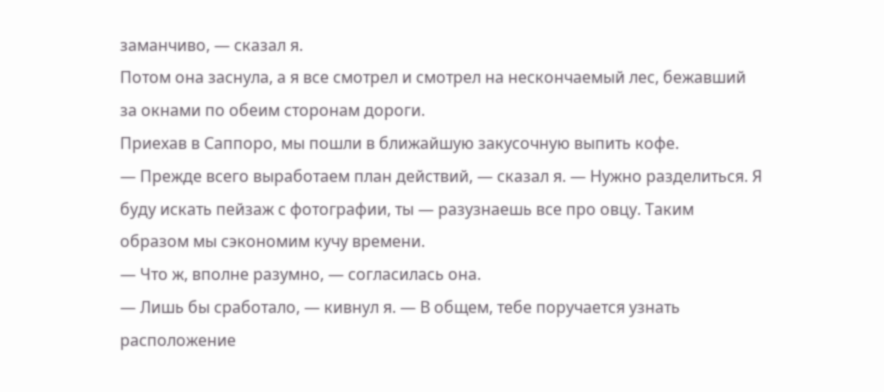заманчиво, — сказал я.
Потом она заснула, а я все смотрел и смотрел на нескончаемый лес, бежавший за окнами по обеим сторонам дороги.
Приехав в Саппоро, мы пошли в ближайшую закусочную выпить кофе.
— Прежде всего выработаем план действий, — сказал я. — Нужно разделиться. Я буду искать пейзаж с фотографии, ты — разузнаешь все про овцу. Таким образом мы сэкономим кучу времени.
— Что ж, вполне разумно, — согласилась она.
— Лишь бы сработало, — кивнул я. — В общем, тебе поручается узнать расположение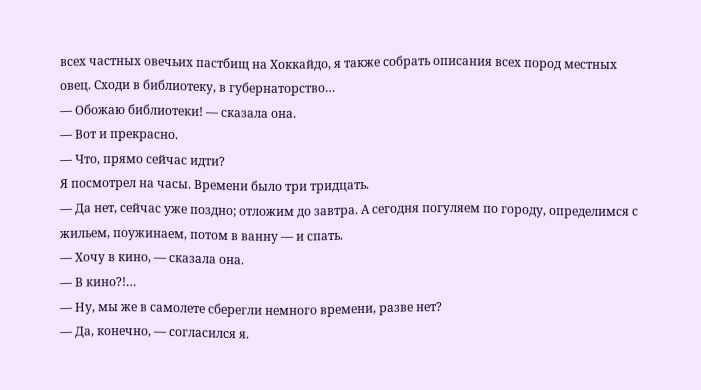всех частных овечьих пастбищ на Хоккайдо, я также собрать описания всех пород местных овец. Сходи в библиотеку, в губернаторство…
— Обожаю библиотеки! — сказала она.
— Вот и прекрасно.
— Что, прямо сейчас идти?
Я посмотрел на часы. Времени было три тридцать.
— Да нет, сейчас уже поздно; отложим до завтра. А сегодня погуляем по городу, определимся с жильем, поужинаем, потом в ванну — и спать.
— Хочу в кино, — сказала она.
— В кино?!…
— Ну, мы же в самолете сберегли немного времени, разве нет?
— Да, конечно, — согласился я.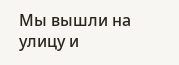Мы вышли на улицу и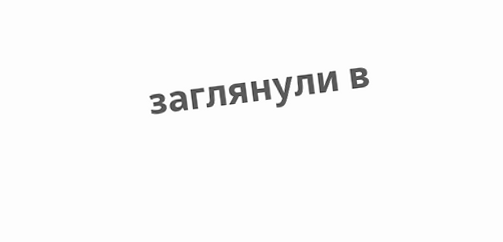заглянули в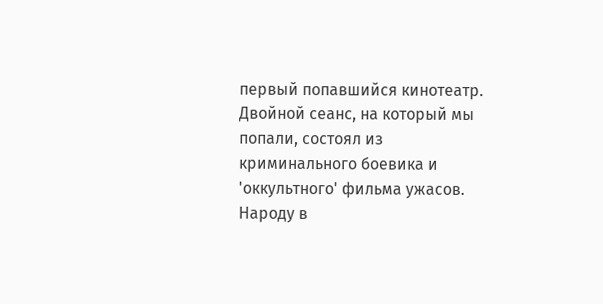первый попавшийся кинотеатр.
Двойной сеанс, на который мы попали, состоял из криминального боевика и 'оккультного' фильма ужасов. Народу в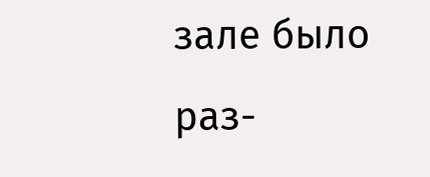зале было раз-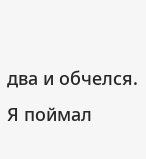два и обчелся. Я поймал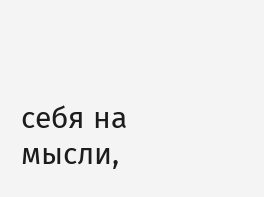себя на мысли,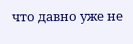что давно уже не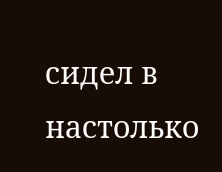сидел в настолько